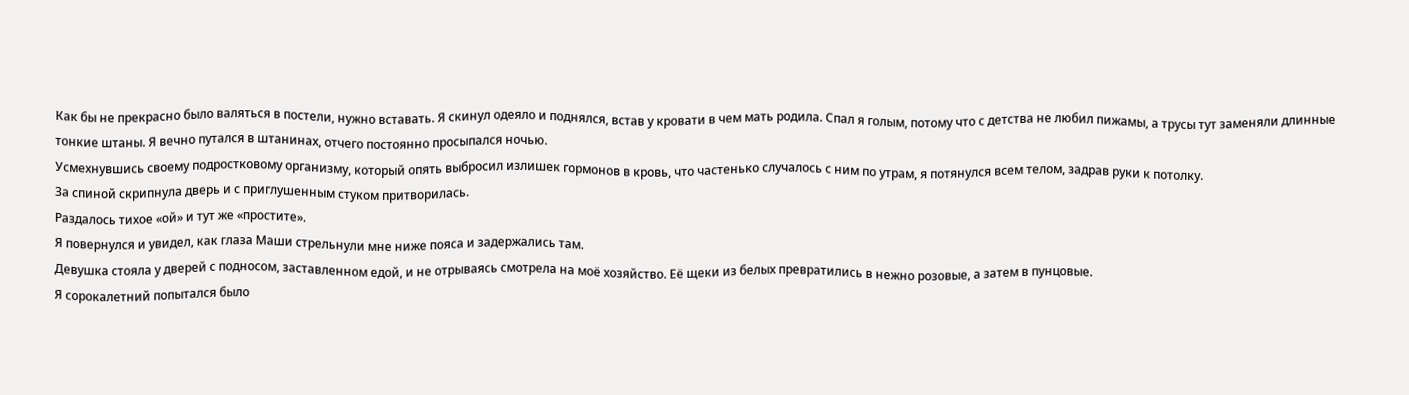Как бы не прекрасно было валяться в постели, нужно вставать. Я скинул одеяло и поднялся, встав у кровати в чем мать родила. Спал я голым, потому что с детства не любил пижамы, а трусы тут заменяли длинные тонкие штаны. Я вечно путался в штанинах, отчего постоянно просыпался ночью.
Усмехнувшись своему подростковому организму, который опять выбросил излишек гормонов в кровь, что частенько случалось с ним по утрам, я потянулся всем телом, задрав руки к потолку.
За спиной скрипнула дверь и с приглушенным стуком притворилась.
Раздалось тихое «ой» и тут же «простите».
Я повернулся и увидел, как глаза Маши стрельнули мне ниже пояса и задержались там.
Девушка стояла у дверей с подносом, заставленном едой, и не отрываясь смотрела на моё хозяйство. Её щеки из белых превратились в нежно розовые, а затем в пунцовые.
Я сорокалетний попытался было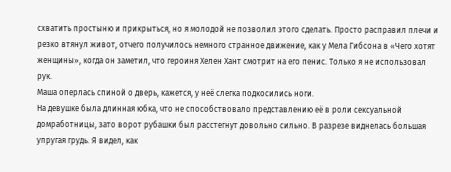схватить простыню и прикрыться, но я молодой не позволил этого сделать. Просто расправил плечи и резко втянул живот, отчего получилось немного странное движение, как у Мела Гибсона в «Чего хотят женщины», когда он заметил, что героиня Хелен Хант смотрит на его пенис. Только я не использовал рук.
Маша оперлась спиной о дверь, кажется, у неё слегка подкосились ноги.
На девушке была длинная юбка, что не способствовало представлению её в роли сексуальной домработницы, зато ворот рубашки был расстегнут довольно сильно. В разрезе виднелась большая упругая грудь. Я видел, как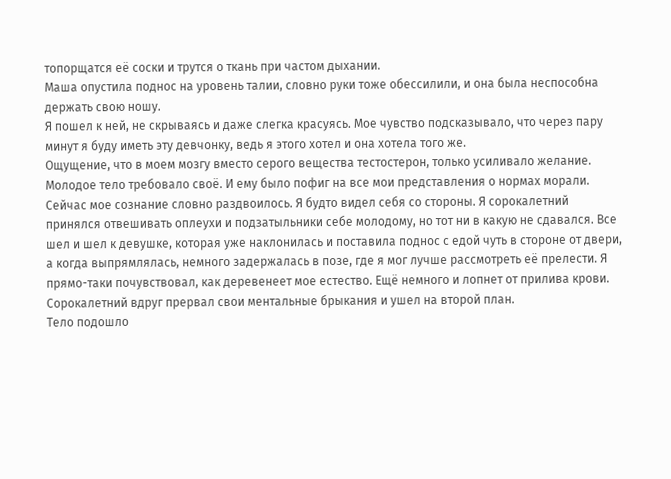топорщатся её соски и трутся о ткань при частом дыхании.
Маша опустила поднос на уровень талии, словно руки тоже обессилили, и она была неспособна держать свою ношу.
Я пошел к ней, не скрываясь и даже слегка красуясь. Мое чувство подсказывало, что через пару минут я буду иметь эту девчонку, ведь я этого хотел и она хотела того же.
Ощущение, что в моем мозгу вместо серого вещества тестостерон, только усиливало желание. Молодое тело требовало своё. И ему было пофиг на все мои представления о нормах морали.
Сейчас мое сознание словно раздвоилось. Я будто видел себя со стороны. Я сорокалетний принялся отвешивать оплеухи и подзатыльники себе молодому, но тот ни в какую не сдавался. Все шел и шел к девушке, которая уже наклонилась и поставила поднос с едой чуть в стороне от двери, а когда выпрямлялась, немного задержалась в позе, где я мог лучше рассмотреть её прелести. Я прямо-таки почувствовал, как деревенеет мое естество. Ещё немного и лопнет от прилива крови.
Сорокалетний вдруг прервал свои ментальные брыкания и ушел на второй план.
Тело подошло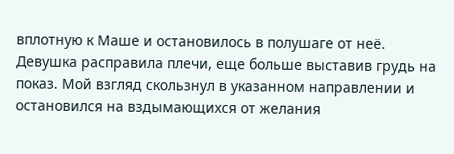вплотную к Маше и остановилось в полушаге от неё. Девушка расправила плечи, еще больше выставив грудь на показ. Мой взгляд скользнул в указанном направлении и остановился на вздымающихся от желания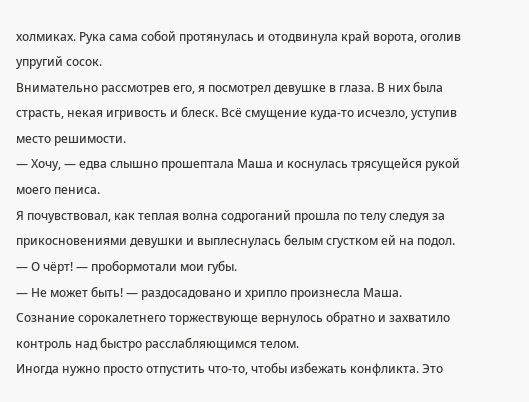холмиках. Рука сама собой протянулась и отодвинула край ворота, оголив упругий сосок.
Внимательно рассмотрев его, я посмотрел девушке в глаза. В них была страсть, некая игривость и блеск. Всё смущение куда-то исчезло, уступив место решимости.
— Хочу, — едва слышно прошептала Маша и коснулась трясущейся рукой моего пениса.
Я почувствовал, как теплая волна содроганий прошла по телу следуя за прикосновениями девушки и выплеснулась белым сгустком ей на подол.
— О чёрт! — пробормотали мои губы.
— Не может быть! — раздосадовано и хрипло произнесла Маша.
Сознание сорокалетнего торжествующе вернулось обратно и захватило контроль над быстро расслабляющимся телом.
Иногда нужно просто отпустить что-то, чтобы избежать конфликта. Это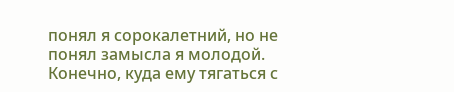понял я сорокалетний, но не понял замысла я молодой. Конечно, куда ему тягаться с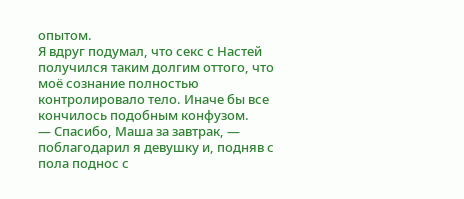опытом.
Я вдруг подумал, что секс с Настей получился таким долгим оттого, что моё сознание полностью контролировало тело. Иначе бы все кончилось подобным конфузом.
— Спасибо, Маша за завтрак, — поблагодарил я девушку и, подняв с пола поднос с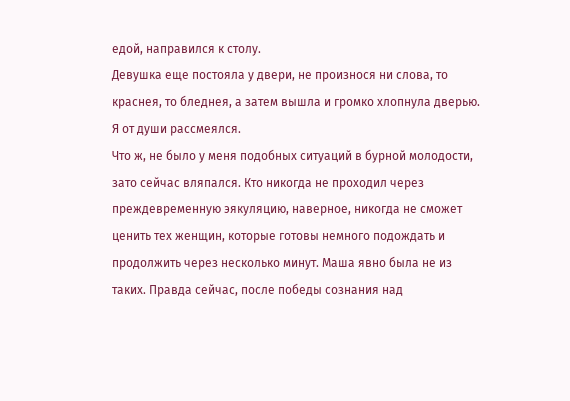едой, направился к столу.
Девушка еще постояла у двери, не произнося ни слова, то краснея, то бледнея, а затем вышла и громко хлопнула дверью.
Я от души рассмеялся.
Что ж, не было у меня подобных ситуаций в бурной молодости, зато сейчас вляпался. Кто никогда не проходил через преждевременную эякуляцию, наверное, никогда не сможет ценить тех женщин, которые готовы немного подождать и продолжить через несколько минут. Маша явно была не из таких. Правда сейчас, после победы сознания над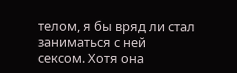телом, я бы вряд ли стал заниматься с ней сексом. Хотя она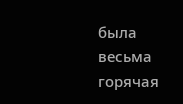была весьма горячая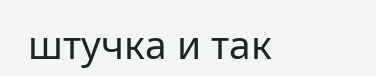штучка и так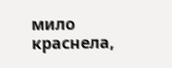мило краснела,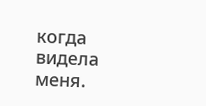когда видела меня.